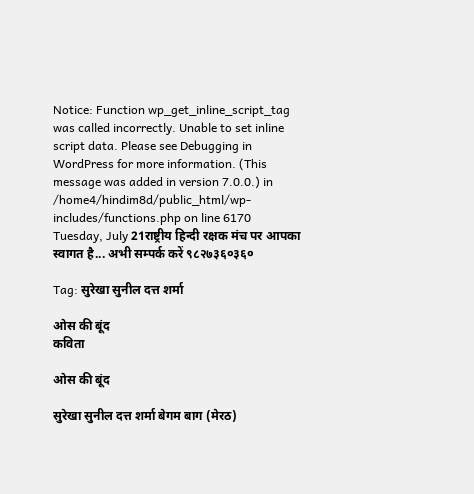Notice: Function wp_get_inline_script_tag was called incorrectly. Unable to set inline script data. Please see Debugging in WordPress for more information. (This message was added in version 7.0.0.) in /home4/hindim8d/public_html/wp-includes/functions.php on line 6170
Tuesday, July 21राष्ट्रीय हिन्दी रक्षक मंच पर आपका स्वागत है... अभी सम्पर्क करें ९८२७३६०३६०

Tag: सुरेखा सुनील दत्त शर्मा

ओस की बूंद
कविता

ओस की बूंद

सुरेखा सुनील दत्त शर्मा बेगम बाग (मेरठ)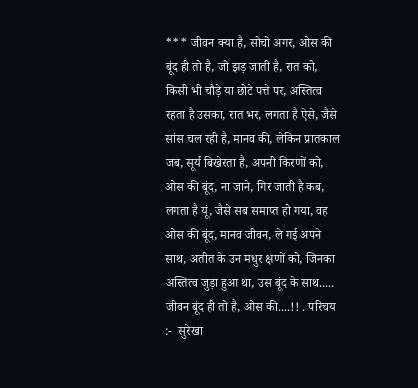*** जीवन क्या है, सोचो अगर, ओस की बूंद ही तो है, जो झड़ जाती है, रात को, किसी भी चौड़े या छोटे पत्ते पर, अस्तित्व रहता है उसका, रात भर, लगता है ऐसे, जैसे सांस चल रही है, मानव की, लेकिन प्रातकाल जब, सूर्य बिखेरता है, अपनी किरणों को, ओस की बूंद, ना जाने, गिर जाती है कब, लगता है यूं, जैसे सब समाप्त हो गया, वह ओस की बूंद, मानव जीवन, ले गई अपने साथ, अतीत के उन मधुर क्षणों को, जिनका अस्तित्व जुड़ा हुआ था, उस बूंद के साथ..... जीवन बूंद ही तो है, ओस की....!! . परिचय :-  सुरेखा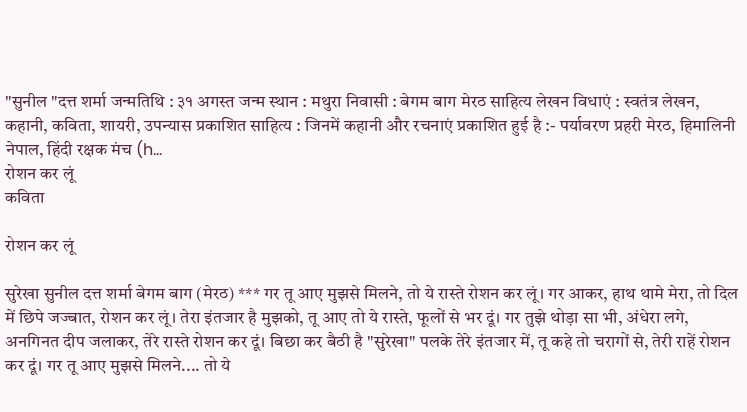"सुनील "दत्त शर्मा जन्मतिथि : ३१ अगस्त जन्म स्थान : मथुरा निवासी : बेगम बाग मेरठ साहित्य लेखन विधाएं : स्वतंत्र लेखन, कहानी, कविता, शायरी, उपन्यास प्रकाशित साहित्य : जिनमें कहानी और रचनाएं प्रकाशित हुई है :- पर्यावरण प्रहरी मेरठ, हिमालिनी नेपाल, हिंदी रक्षक मंच (h...
रोशन कर लूं
कविता

रोशन कर लूं

सुरेखा सुनील दत्त शर्मा बेगम बाग (मेरठ) *** गर तू आए मुझसे मिलने, तो ये रास्ते रोशन कर लूं। गर आकर, हाथ थामे मेरा, तो दिल में छिपे जज्बात, रोशन कर लूं। तेरा इंतजार है मुझको, तू आए तो ये रास्ते, फूलों से भर दूं। गर तुझे थोड़ा सा भी, अंधेरा लगे, अनगिनत दीप जलाकर, तेरे रास्ते रोशन कर दूं। बिछा कर बैठी है "सुरेखा" पलके तेरे इंतजार में, तू कहे तो चरागों से, तेरी राहें रोशन कर दूं। गर तू आए मुझसे मिलने.... तो ये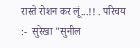रास्ते रोशन कर लूं...!! . परिचय :-  सुरेखा "सुनील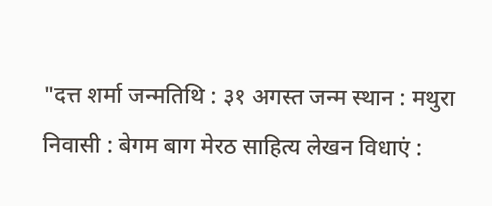"दत्त शर्मा जन्मतिथि : ३१ अगस्त जन्म स्थान : मथुरा निवासी : बेगम बाग मेरठ साहित्य लेखन विधाएं :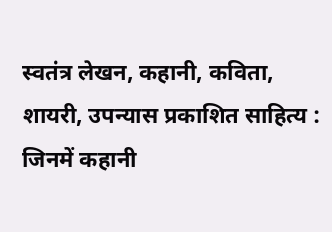स्वतंत्र लेखन, कहानी, कविता, शायरी, उपन्यास प्रकाशित साहित्य : जिनमें कहानी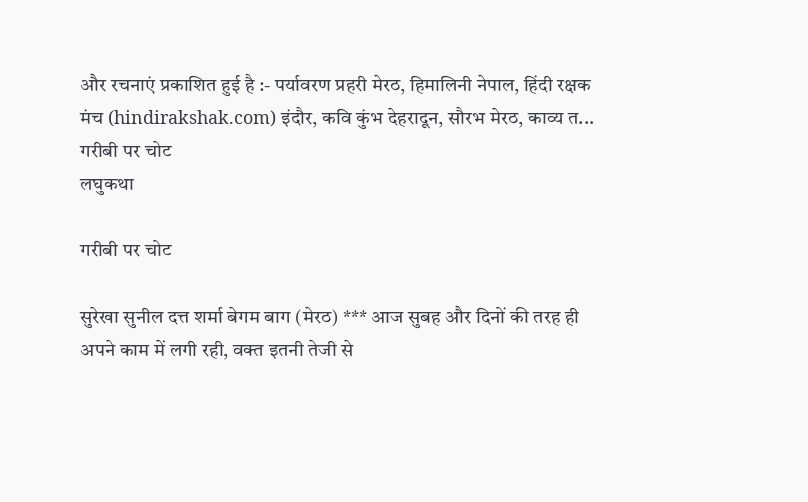और रचनाएं प्रकाशित हुई है :- पर्यावरण प्रहरी मेरठ, हिमालिनी नेपाल, हिंदी रक्षक मंच (hindirakshak.com) इंदौर, कवि कुंभ देहरादून, सौरभ मेरठ, काव्य त...
गरीबी पर चोट
लघुकथा

गरीबी पर चोट

सुरेखा सुनील दत्त शर्मा बेगम बाग (मेरठ) *** आज सुबह और दिनों की तरह ही अपने काम में लगी रही, वक्त इतनी तेजी से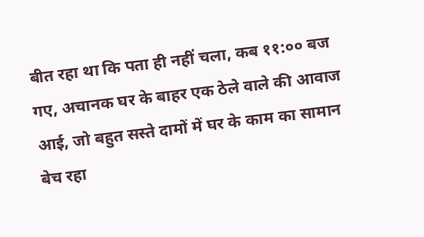बीत रहा था कि पता ही नहीं चला, कब ११:०० बज गए, अचानक घर के बाहर एक ठेले वाले की आवाज आई, जो बहुत सस्ते दामों में घर के काम का सामान बेच रहा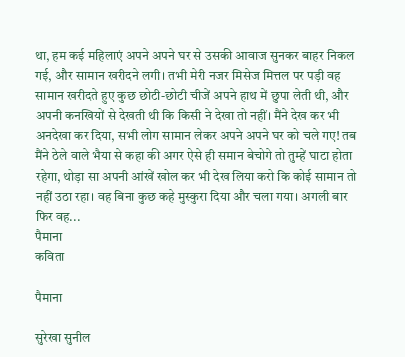था, हम कई महिलाएं अपने अपने घर से उसकी आवाज सुनकर बाहर निकल गई, और सामान खरीदने लगी। तभी मेरी नजर मिसेज मित्तल पर पड़ी वह सामान खरीदते हुए कुछ छोटी-छोटी चीजें अपने हाथ में छुपा लेती थी, और अपनी कनखियों से देखती थी कि किसी ने देखा तो नहीं। मैंने देख कर भी अनदेखा कर दिया, सभी लोग सामान लेकर अपने अपने घर को चले गए! तब मैंने ठेले वाले भैया से कहा की अगर ऐसे ही समान बेचोगे तो तुम्हें घाटा होता रहेगा, थोड़ा सा अपनी आंखें खोल कर भी देख लिया करो कि कोई सामान तो नहीं उठा रहा। वह बिना कुछ कहे मुस्कुरा दिया और चला गया। अगली बार फिर वह...
पैमाना
कविता

पैमाना

सुरेखा सुनील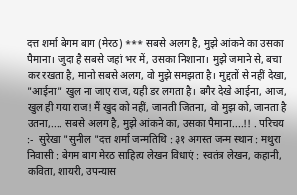दत्त शर्मा बेगम बाग (मेरठ) *** सबसे अलग है, मुझे आंकने का उसका पैमाना। जुदा है सबसे जहां भर में, उसका निशाना। मुझे जमाने से, बचा कर रखता है, मानो सबसे अलग, वो मुझे समझता है। मुद्दतों से नहीं देखा, "आईना" खुल ना जाए राज, यही डर लगता है। बगैर देखे आईना, आज, खुल ही गया राज! मैं खुद को नहीं, जानती जितना, वो मुझ को, जानता है उतना,.... सबसे अलग है, मुझे आंकने का, उसका पैमाना....!! . परिचय :-  सुरेखा "सुनील "दत्त शर्मा जन्मतिथि : ३१ अगस्त जन्म स्थान : मथुरा निवासी : बेगम बाग मेरठ साहित्य लेखन विधाएं : स्वतंत्र लेखन, कहानी, कविता, शायरी, उपन्यास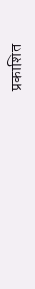प्रकाशित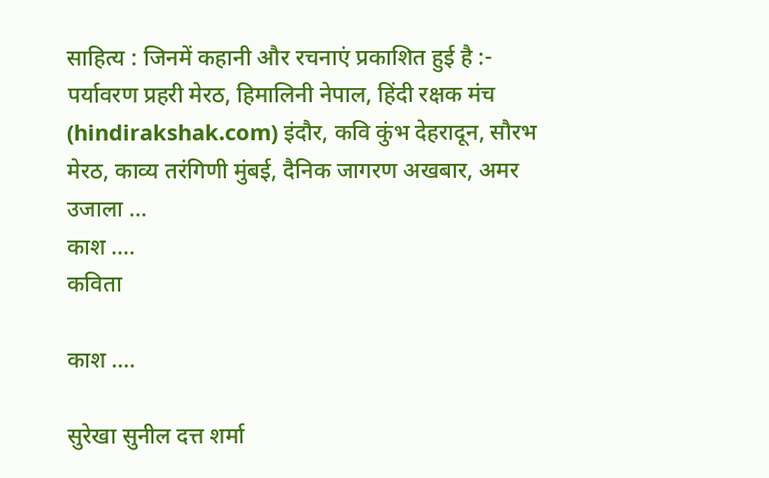साहित्य : जिनमें कहानी और रचनाएं प्रकाशित हुई है :- पर्यावरण प्रहरी मेरठ, हिमालिनी नेपाल, हिंदी रक्षक मंच (hindirakshak.com) इंदौर, कवि कुंभ देहरादून, सौरभ मेरठ, काव्य तरंगिणी मुंबई, दैनिक जागरण अखबार, अमर उजाला ...
काश ….
कविता

काश ….

सुरेखा सुनील दत्त शर्मा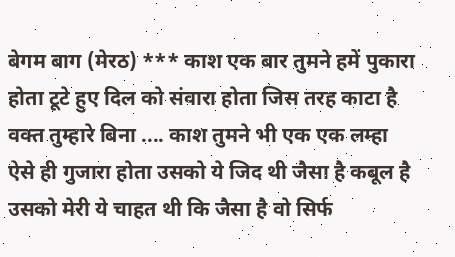बेगम बाग (मेरठ) *** काश एक बार तुमने हमें पुकारा होता टूटे हुए दिल को संवारा होता जिस तरह काटा है वक्त तुम्हारे बिना .... काश तुमने भी एक एक लम्हा ऐसे ही गुजारा होता उसको ये जिद थी जैसा है कबूल है उसको मेरी ये चाहत थी कि जैसा है वो सिर्फ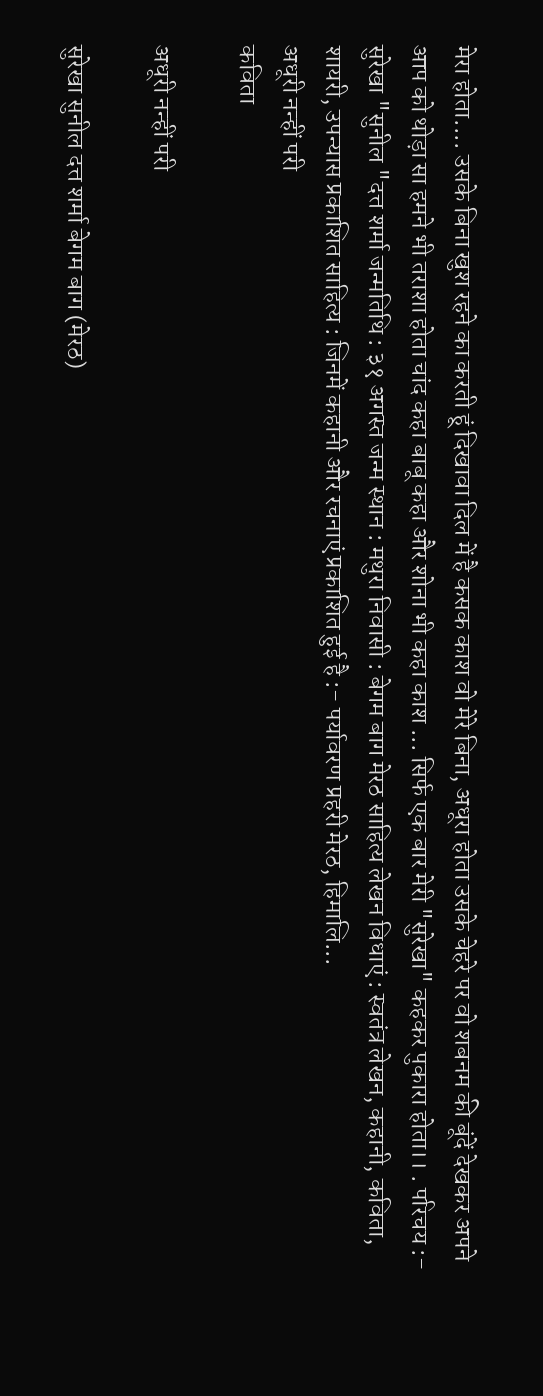मेरा होता.... उसके बिना खुश रहने का करती हूं दिखावा दिल में है कसक काश वो मेरे बिना, अधूरा होता उसके चेहरे पर वो शबनम की बूंदें देखकर अपने आप को थोड़ा सा हमने भी तराशा होता चांद कहा बाबू कहा और शोना भी कहा काश ... सिर्फ एक बार मेरी "सुरेखा" कहकर पुकारा होता।। . परिचय :-  सुरेखा "सुनील "दत्त शर्मा जन्मतिथि : ३१ अगस्त जन्म स्थान : मथुरा निवासी : बेगम बाग मेरठ साहित्य लेखन विधाएं : स्वतंत्र लेखन, कहानी, कविता, शायरी, उपन्यास प्रकाशित साहित्य : जिनमें कहानी और रचनाएं प्रकाशित हुई है :- पर्यावरण प्रहरी मेरठ, हिमालि...
अधूरी नन्हीं परी
कविता

अधूरी नन्हीं परी

सुरेखा सुनील दत्त शर्मा बेगम बाग (मेरठ)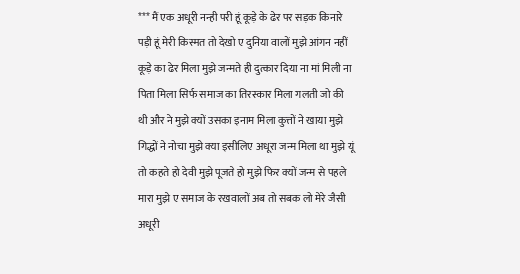*** मैं एक अधूरी नन्ही परी हूं कूड़े के ढेर पर सड़क किनारे पड़ी हूं मेरी किस्मत तो देखो ए दुनिया वालों मुझे आंगन नहीं कूड़े का ढेर मिला मुझे जन्मते ही दुत्कार दिया ना मां मिली ना पिता मिला सिर्फ समाज का तिरस्कार मिला गलती जो की थी और ने मुझे क्यों उसका इनाम मिला कुत्तों ने खाया मुझे गिद्धों ने नोचा मुझे क्या इसीलिए अधूरा जन्म मिला था मुझे यूं तो कहते हो देवी मुझे पूजते हो मुझे फिर क्यों जन्म से पहले मारा मुझे ए समाज के रखवालों अब तो सबक लो मेरे जैसी अधूरी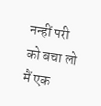नन्हीं परी को बचा लो मैं एक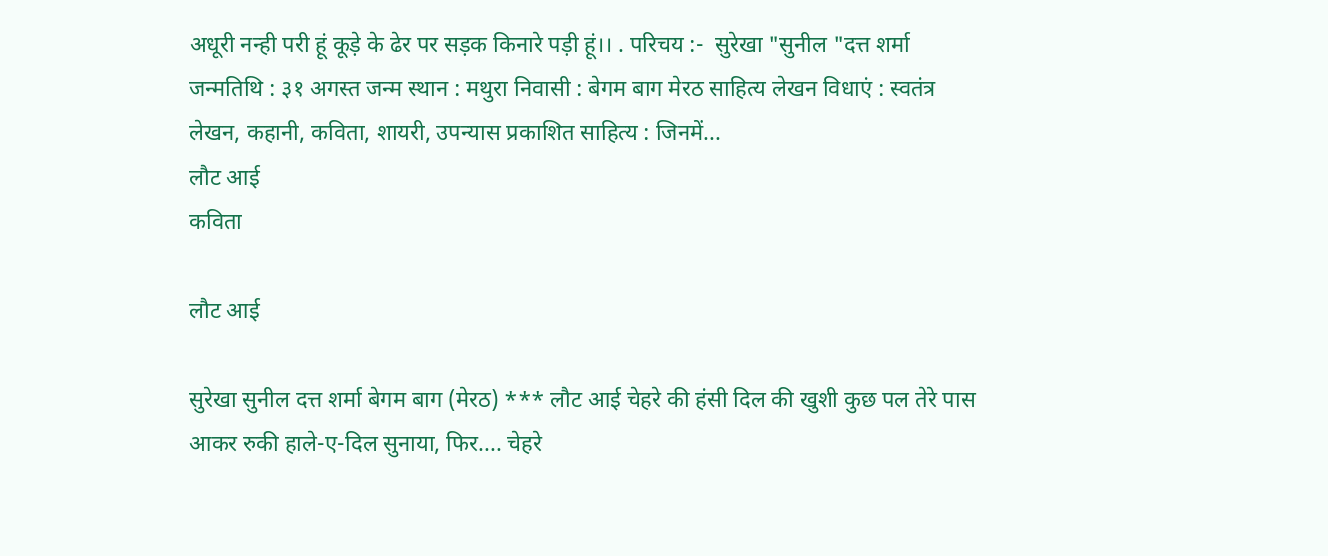अधूरी नन्ही परी हूं कूड़े के ढेर पर सड़क किनारे पड़ी हूं।। . परिचय :-  सुरेखा "सुनील "दत्त शर्मा जन्मतिथि : ३१ अगस्त जन्म स्थान : मथुरा निवासी : बेगम बाग मेरठ साहित्य लेखन विधाएं : स्वतंत्र लेखन, कहानी, कविता, शायरी, उपन्यास प्रकाशित साहित्य : जिनमें...
लौट आई
कविता

लौट आई

सुरेखा सुनील दत्त शर्मा बेगम बाग (मेरठ) *** लौट आई चेहरे की हंसी दिल की खुशी कुछ पल तेरे पास आकर रुकी हाले-ए-दिल सुनाया, फिर.... चेहरे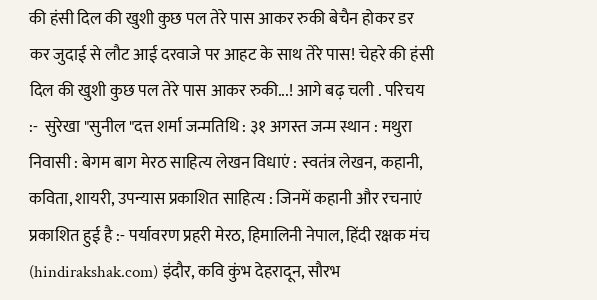की हंसी दिल की खुशी कुछ पल तेरे पास आकर रुकी बेचैन होकर डर कर जुदाई से लौट आई दरवाजे पर आहट के साथ तेरे पास! चेहरे की हंसी दिल की खुशी कुछ पल तेरे पास आकर रुकी...! आगे बढ़ चली . परिचय :-  सुरेखा "सुनील "दत्त शर्मा जन्मतिथि : ३१ अगस्त जन्म स्थान : मथुरा निवासी : बेगम बाग मेरठ साहित्य लेखन विधाएं : स्वतंत्र लेखन, कहानी, कविता, शायरी, उपन्यास प्रकाशित साहित्य : जिनमें कहानी और रचनाएं प्रकाशित हुई है :- पर्यावरण प्रहरी मेरठ, हिमालिनी नेपाल, हिंदी रक्षक मंच (hindirakshak.com) इंदौर, कवि कुंभ देहरादून, सौरभ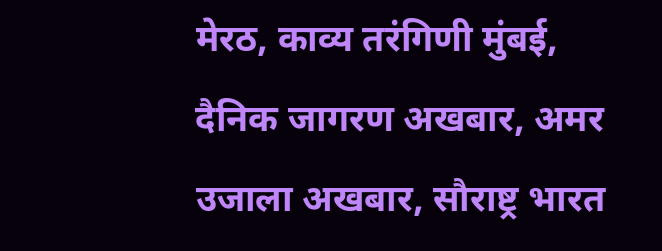मेरठ, काव्य तरंगिणी मुंबई, दैनिक जागरण अखबार, अमर उजाला अखबार, सौराष्ट्र भारत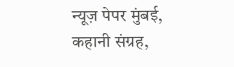न्यूज़ पेपर मुंबई,  कहानी संग्रह,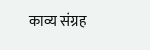काव्य संग्रह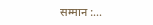सम्मान :...